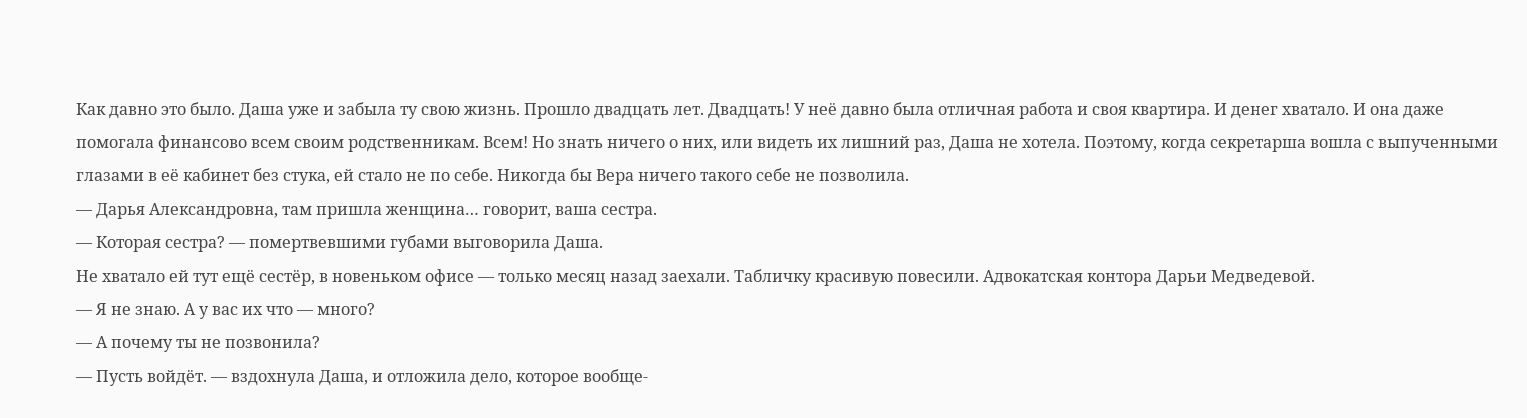Как давно это было. Даша уже и забыла ту свою жизнь. Прошло двадцать лет. Двадцать! У неё давно была отличная работа и своя квартира. И денег хватало. И она даже помогала финансово всем своим родственникам. Всем! Но знать ничего о них, или видеть их лишний раз, Даша не хотела. Поэтому, когда секретарша вошла с выпученными глазами в её кабинет без стука, ей стало не по себе. Никогда бы Вера ничего такого себе не позволила.
— Дарья Александровна, там пришла женщина… говорит, ваша сестра.
— Которая сестра? — помертвевшими губами выговорила Даша.
Не хватало ей тут ещё сестёр, в новеньком офисе — только месяц назад заехали. Табличку красивую повесили. Адвокатская контора Дарьи Медведевой.
— Я не знаю. А у вас их что — много?
— А почему ты не позвонила?
— Пусть войдёт. — вздохнула Даша, и отложила дело, которое вообще-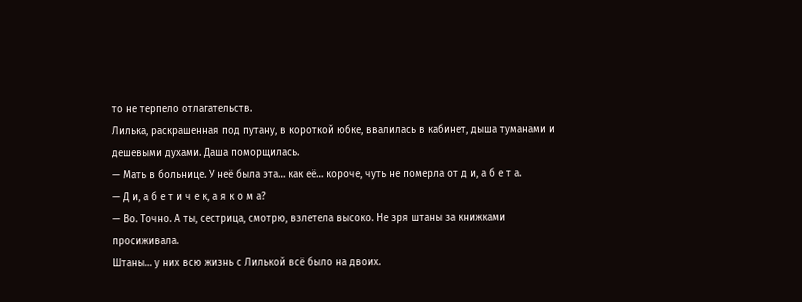то не терпело отлагательств.
Лилька, раскрашенная под путану, в короткой юбке, ввалилась в кабинет, дыша туманами и дешевыми духами. Даша поморщилась.
— Мать в больнице. У неё была эта… как её… короче, чуть не померла от д и, а б е т а.
— Д и, а б е т и ч е к, а я к о м а?
— Во. Точно. А ты, сестрица, смотрю, взлетела высоко. Не зря штаны за книжками просиживала.
Штаны… у них всю жизнь с Лилькой всё было на двоих.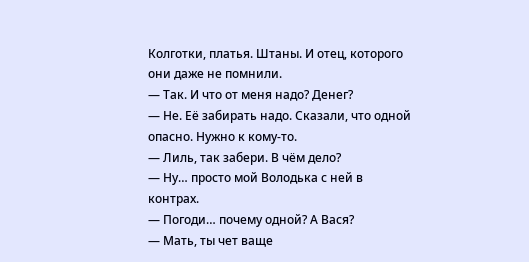Колготки, платья. Штаны. И отец, которого они даже не помнили.
— Так. И что от меня надо? Денег?
— Не. Её забирать надо. Сказали, что одной опасно. Нужно к кому-то.
— Лиль, так забери. В чём дело?
— Ну… просто мой Володька с ней в контрах.
— Погоди… почему одной? А Вася?
— Мать, ты чет ваще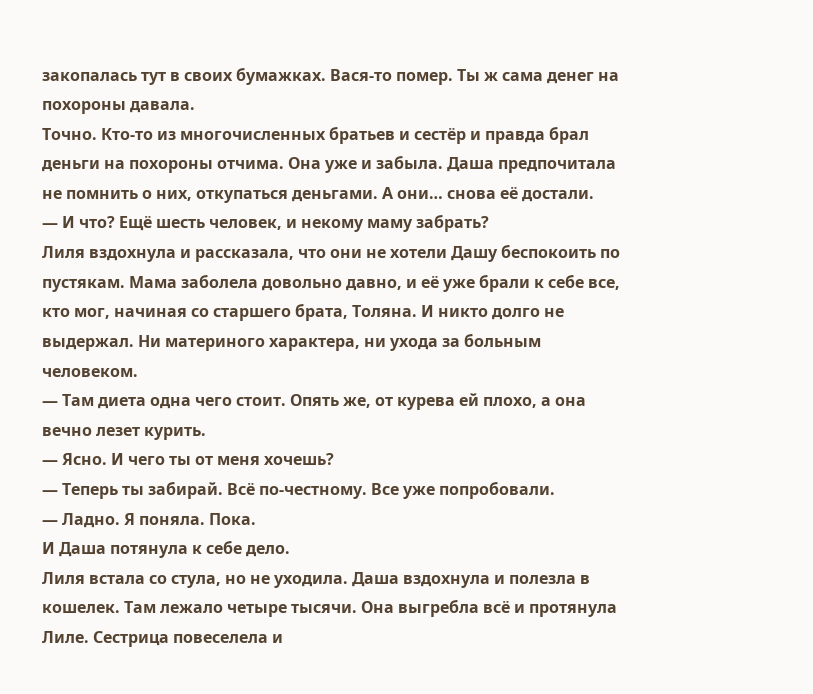закопалась тут в своих бумажках. Вася-то помер. Ты ж сама денег на похороны давала.
Точно. Кто-то из многочисленных братьев и сестёр и правда брал деньги на похороны отчима. Она уже и забыла. Даша предпочитала не помнить о них, откупаться деньгами. А они… снова её достали.
— И что? Ещё шесть человек, и некому маму забрать?
Лиля вздохнула и рассказала, что они не хотели Дашу беспокоить по пустякам. Мама заболела довольно давно, и её уже брали к себе все, кто мог, начиная со старшего брата, Толяна. И никто долго не выдержал. Ни материного характера, ни ухода за больным человеком.
— Там диета одна чего стоит. Опять же, от курева ей плохо, а она вечно лезет курить.
— Ясно. И чего ты от меня хочешь?
— Теперь ты забирай. Всё по-честному. Все уже попробовали.
— Ладно. Я поняла. Пока.
И Даша потянула к себе дело.
Лиля встала со стула, но не уходила. Даша вздохнула и полезла в кошелек. Там лежало четыре тысячи. Она выгребла всё и протянула Лиле. Сестрица повеселела и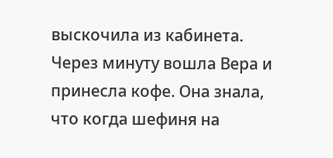выскочила из кабинета. Через минуту вошла Вера и принесла кофе. Она знала, что когда шефиня на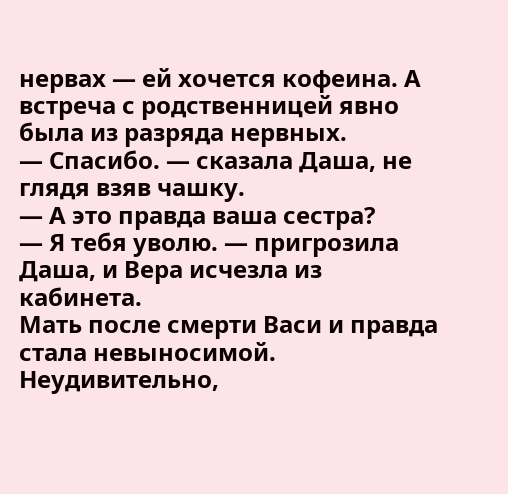нервах — ей хочется кофеина. А встреча с родственницей явно была из разряда нервных.
— Спасибо. — сказала Даша, не глядя взяв чашку.
— А это правда ваша сестра?
— Я тебя уволю. — пригрозила Даша, и Вера исчезла из кабинета.
Мать после смерти Васи и правда стала невыносимой. Неудивительно,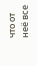что от неё все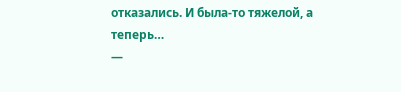отказались. И была-то тяжелой, а теперь…
—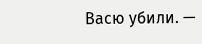Васю убили. —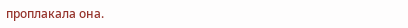проплакала она.